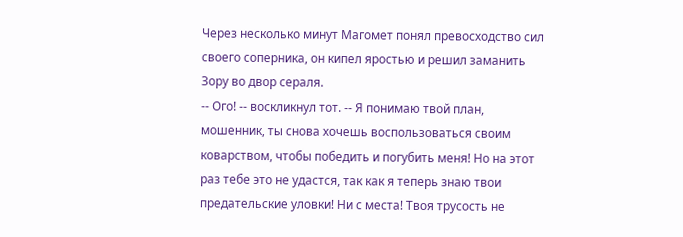Через несколько минут Магомет понял превосходство сил своего соперника, он кипел яростью и решил заманить Зору во двор сераля.
-- Ого! -- воскликнул тот. -- Я понимаю твой план, мошенник, ты снова хочешь воспользоваться своим коварством, чтобы победить и погубить меня! Но на этот раз тебе это не удастся, так как я теперь знаю твои предательские уловки! Ни с места! Твоя трусость не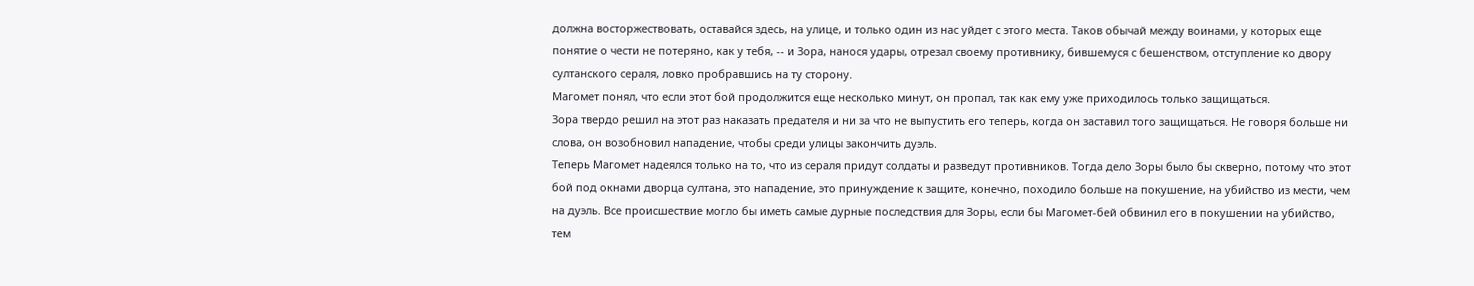должна восторжествовать, оставайся здесь, на улице, и только один из нас уйдет с этого места. Таков обычай между воинами, у которых еще понятие о чести не потеряно, как у тебя, -- и Зора, нанося удары, отрезал своему противнику, бившемуся с бешенством, отступление ко двору султанского сераля, ловко пробравшись на ту сторону.
Магомет понял, что если этот бой продолжится еще несколько минут, он пропал, так как ему уже приходилось только защищаться.
Зора твердо решил на этот раз наказать предателя и ни за что не выпустить его теперь, когда он заставил того защищаться. Не говоря больше ни слова, он возобновил нападение, чтобы среди улицы закончить дуэль.
Теперь Магомет надеялся только на то, что из сераля придут солдаты и разведут противников. Тогда дело Зоры было бы скверно, потому что этот бой под окнами дворца султана, это нападение, это принуждение к защите, конечно, походило больше на покушение, на убийство из мести, чем на дуэль. Все происшествие могло бы иметь самые дурные последствия для Зоры, если бы Магомет-бей обвинил его в покушении на убийство, тем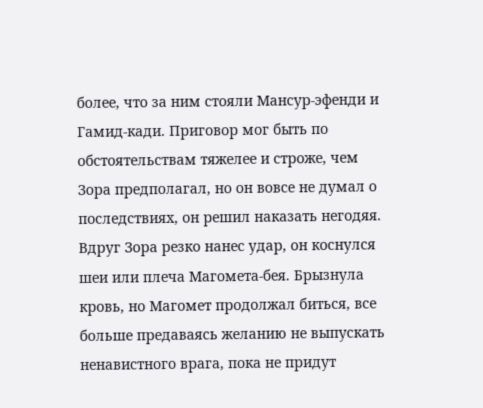более, что за ним стояли Мансур-эфенди и Гамид-кади. Приговор мог быть по обстоятельствам тяжелее и строже, чем Зора предполагал, но он вовсе не думал о последствиях, он решил наказать негодяя.
Вдруг Зора резко нанес удар, он коснулся шеи или плеча Магомета-бея. Брызнула кровь, но Магомет продолжал биться, все больше предаваясь желанию не выпускать ненавистного врага, пока не придут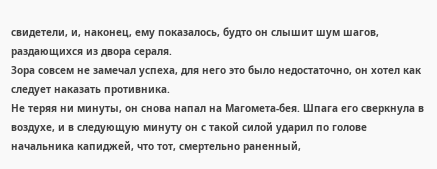свидетели, и, наконец, ему показалось, будто он слышит шум шагов, раздающихся из двора сераля.
Зора совсем не замечал успеха, для него это было недостаточно, он хотел как следует наказать противника.
Не теряя ни минуты, он снова напал на Магомета-бея. Шпага его сверкнула в воздухе, и в следующую минуту он с такой силой ударил по голове начальника капиджей, что тот, смертельно раненный,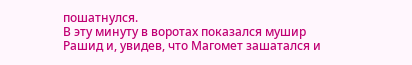пошатнулся.
В эту минуту в воротах показался мушир Рашид и, увидев, что Магомет зашатался и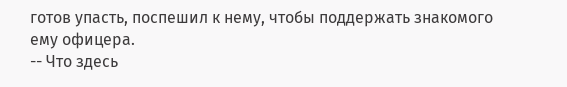готов упасть, поспешил к нему, чтобы поддержать знакомого ему офицера.
-- Что здесь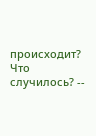происходит? Что случилось? --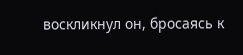воскликнул он, бросаясь к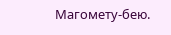Магомету-бею.